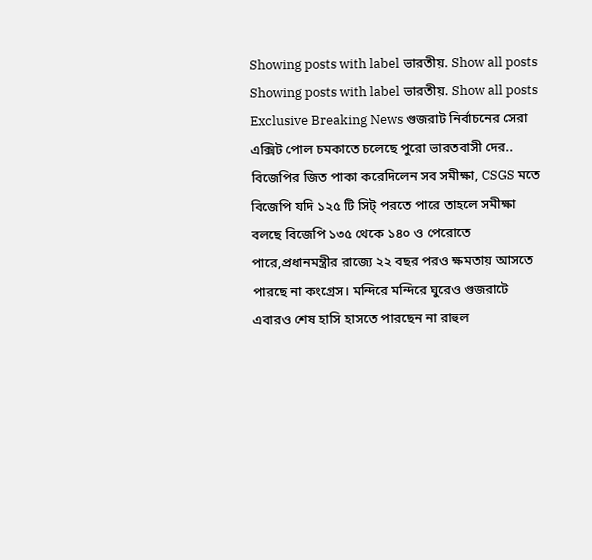Showing posts with label ভারতীয়. Show all posts
Showing posts with label ভারতীয়. Show all posts
Exclusive Breaking News গুজরাট নির্বাচনের সেরা এক্সিট পোল চমকাতে চলেছে পুরো ভারতবাসী দের..
বিজেপির জিত পাকা করেদিলেন সব সমীক্ষা, CSGS মতে বিজেপি যদি ১২৫ টি সিট্ পরতে পারে তাহলে সমীক্ষা বলছে বিজেপি ১৩৫ থেকে ১৪০ ও পেরোতে পারে,প্রধানমন্ত্রীর রাজ্যে ২২ বছর পরও ক্ষমতায় আসতে পারছে না কংগ্রেস। মন্দিরে মন্দিরে ঘুরেও গুজরাটে এবারও শেষ হাসি হাসতে পারছেন না রাহুল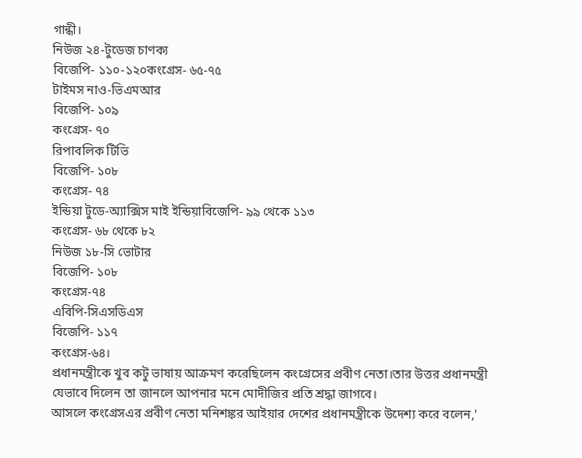গান্ধী।
নিউজ ২৪-টুডেজ চাণক্য
বিজেপি- ১১০-১২০কংগ্রেস- ৬৫-৭৫
টাইমস নাও-ভিএমআর
বিজেপি- ১০৯
কংগ্রেস- ৭০
রিপাবলিক টিভি
বিজেপি- ১০৮
কংগ্রেস- ৭৪
ইন্ডিয়া টুডে-অ্যাক্সিস মাই ইন্ডিয়াবিজেপি- ৯৯ থেকে ১১৩
কংগ্রেস- ৬৮ থেকে ৮২
নিউজ ১৮-সি ভোটার
বিজেপি- ১০৮
কংগ্রেস-৭৪
এবিপি-সিএসডিএস
বিজেপি- ১১৭
কংগ্রেস-৬৪।
প্রধানমন্ত্রীকে খুব কটু ভাষায় আক্রমণ করেছিলেন কংগ্রেসের প্রবীণ নেতা।তার উত্তর প্রধানমন্ত্রী যেভাবে দিলেন তা জানলে আপনার মনে মোদীজির প্রতি শ্রদ্ধা জাগবে।
আসলে কংগ্রেসএর প্রবীণ নেতা মনিশঙ্কর আইয়ার দেশের প্রধানমন্ত্রীকে উদেশ্য করে বলেন,'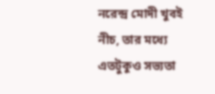নরেন্দ্র মোদী খুবই নীচ, তার মধ্যে এতটুকুও সভ্যতা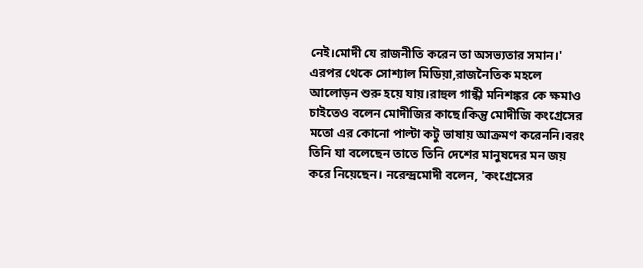নেই।মোদী যে রাজনীতি করেন তা অসভ্যতার সমান।'
এরপর থেকে সোশ্যাল মিডিয়া,রাজনৈতিক মহলে আলোড়ন শুরু হয়ে যায়।রাহুল গান্ধী মনিশঙ্কর কে ক্ষমাও চাইতেও বলেন মোদীজির কাছে।কিন্তু মোদীজি কংগ্রেসের মতো এর কোনো পাল্টা কটু ভাষায় আক্রমণ করেননি।বরং তিনি যা বলেছেন তাতে তিনি দেশের মানুষদের মন জয় করে নিয়েছেন। নরেন্দ্রমোদী বলেন, 'কংগ্রেসের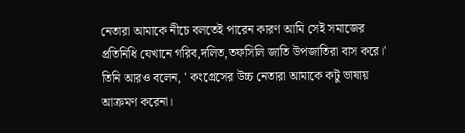নেতারা আমাকে নীচে বলতেই পারেন কারণ আমি সেই সমাজের প্রতিনিধি যেখানে গরিব,দলিত,তফসিলি জাতি উপজাতিরা বাস করে।' তিনি আরও বলেন, ' কংগ্রেসের উচ্চ নেতারা আমাকে কটু ভাষায় আক্রমণ করেনা।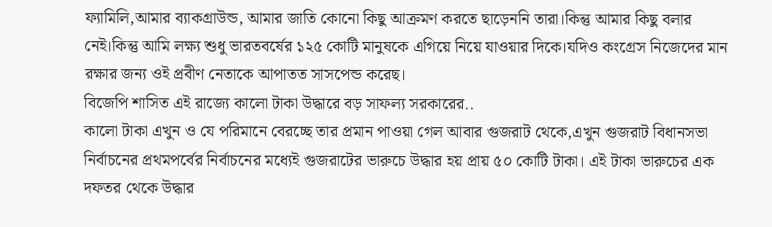ফ্যামিলি,আমার ব্যাকগ্রাউন্ড, আমার জাতি কোনো কিছু আক্রমণ করতে ছাড়েননি তারা।কিন্তু আমার কিছু বলার নেই।কিন্তু আমি লক্ষ্য শুধু ভারতবর্ষের ১২৫ কোটি মানুষকে এগিয়ে নিয়ে যাওয়ার দিকে।যদিও কংগ্রেস নিজেদের মান রক্ষার জন্য ওই প্রবীণ নেতাকে আপাতত সাসপেন্ড করেছ।
বিজেপি শাসিত এই রাজ্যে কালো টাকা উদ্ধারে বড় সাফল্য সরকারের..
কালো টাকা এখুন ও যে পরিমানে বেরচ্ছে তার প্রমান পাওয়া গেল আবার গুজরাট থেকে,এখুন গুজরাট বিধানসভা নির্বাচনের প্রথমপর্বের নির্বাচনের মধ্যেই গুজরাটের ভারুচে উদ্ধার হয় প্রায় ৫০ কোটি টাকা। এই টাকা ভারুচের এক দফতর থেকে উদ্ধার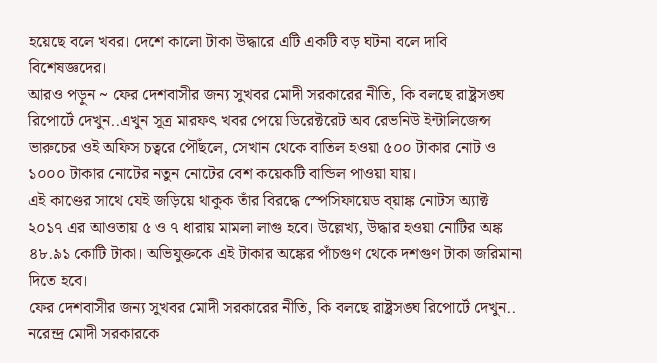হয়েছে বলে খবর। দেশে কালো টাকা উদ্ধারে এটি একটি বড় ঘটনা বলে দাবি বিশেষজ্ঞদের।
আরও পড়ুন ~ ফের দেশবাসীর জন্য সুখবর মোদী সরকারের নীতি, কি বলছে রাষ্ট্রসঙ্ঘ রিপোর্টে দেখুন..এখুন সূত্র মারফৎ খবর পেয়ে ডিরেক্টরেট অব রেভনিউ ইন্টালিজেন্স ভারুচের ওই অফিস চত্বরে পৌঁছলে, সেখান থেকে বাতিল হওয়া ৫০০ টাকার নোট ও ১০০০ টাকার নোটের নতুন নোটের বেশ কয়েকটি বান্ডিল পাওয়া যায়।
এই কাণ্ডের সাথে যেই জড়িয়ে থাকুক তাঁর বিরদ্ধে স্পেসিফায়েড ব্য়াঙ্ক নোটস অ্যাক্ট ২০১৭ এর আওতায় ৫ ও ৭ ধারায় মামলা লাগু হবে। উল্লেখ্য, উদ্ধার হওয়া নোটির অঙ্ক ৪৮.৯১ কোটি টাকা। অভিযুক্তকে এই টাকার অঙ্কের পাঁচগুণ থেকে দশগুণ টাকা জরিমানা দিতে হবে।
ফের দেশবাসীর জন্য সুখবর মোদী সরকারের নীতি, কি বলছে রাষ্ট্রসঙ্ঘ রিপোর্টে দেখুন..
নরেন্দ্র মোদী সরকারকে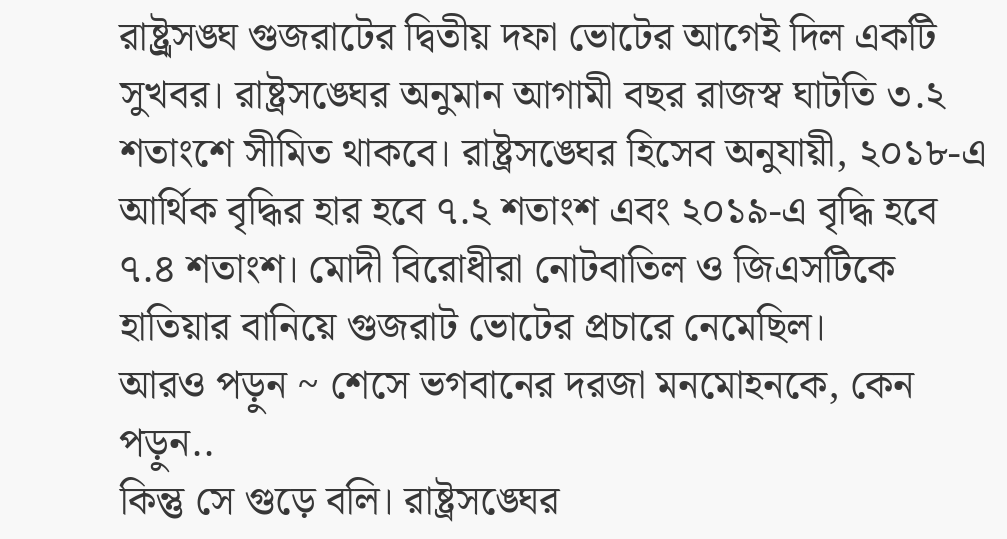রাষ্ট্র্রসঙ্ঘ গুজরাটের দ্বিতীয় দফা ভোটের আগেই দিল একটি সুখবর। রাষ্ট্রসঙ্ঘের অনুমান আগামী বছর রাজস্ব ঘাটতি ৩.২ শতাংশে সীমিত থাকবে। রাষ্ট্রসঙ্ঘের হিসেব অনুযায়ী, ২০১৮-এ আর্থিক বৃদ্ধির হার হবে ৭.২ শতাংশ এবং ২০১৯-এ বৃদ্ধি হবে ৭.৪ শতাংশ। মোদী বিরোধীরা নোটবাতিল ও জিএসটিকে হাতিয়ার বানিয়ে গুজরাট ভোটের প্রচারে নেমেছিল।
আরও পড়ুন ~ শেসে ভগবানের দরজা মনমোহনকে, কেন পড়ুন..
কিন্তু সে গুড়ে বলি। রাষ্ট্রসঙ্ঘের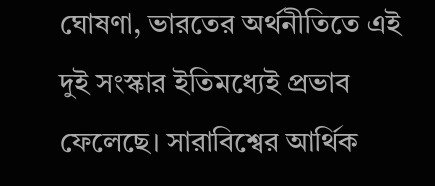ঘোষণা, ভারতের অর্থনীতিতে এই দুই সংস্কার ইতিমধ্যেই প্রভাব ফেলেছে। সারাবিশ্বের আর্থিক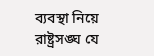ব্যবস্থা নিয়ে রাষ্ট্রসঙ্ঘ যে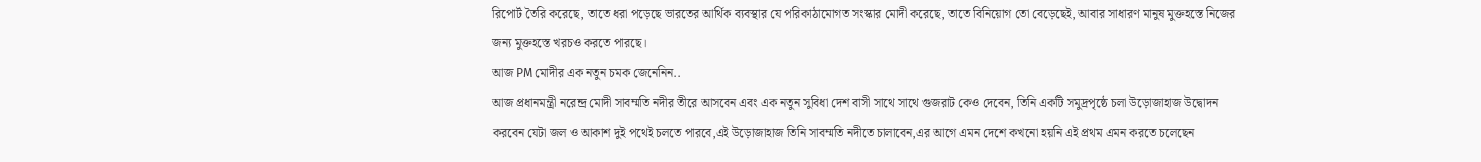রিপোর্ট তৈরি করেছে, তাতে ধরা পড়েছে ভারতের আর্থিক ব্যবস্থার যে পরিকাঠামোগত সংস্কার মোদী করেছে, তাতে বিনিয়োগ তো বেড়েছেই, আবার সাধারণ মানুষ মুক্তহস্তে নিজের জন্য মুক্তহস্তে খরচও করতে পারছে।
আজ PM মোদীর এক নতুন চমক জেনেনিন..
আজ প্রধানমন্ত্রী নরেন্দ্র মোদী সাবম্মতি নদীর তীরে আসবেন এবং এক নতুন সুবিধা দেশ বাসী সাথে সাথে গুজরাট কেও দেবেন, তিনি একটি সমুদ্রপৃষ্ঠে চলা উড়োজাহাজ উদ্বোদন করবেন যেটা জল ও আকাশ দুই পথেই চলতে পারবে,এই উড়োজাহাজ তিনি সাবম্মতি নদীতে চালাবেন,এর আগে এমন দেশে কখনো হয়নি এই প্রথম এমন করতে চলেছেন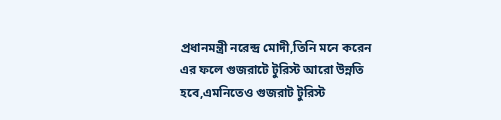প্রধানমন্ত্রী নরেন্দ্র মোদী,তিনি মনে করেন এর ফলে গুজরাটে টুরিস্ট আরো উন্নতি হবে,এমনিতেও গুজরাট টুরিস্ট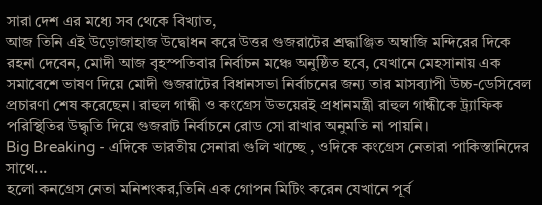সারা দেশ এর মধ্যে সব থেকে বিখ্যাত,
আজ তিনি এই উড়োজাহাজ উদ্বোধন করে উত্তর গুজরাটের শ্রদ্ধাঞ্জিত অম্বাজি মন্দিরের দিকে রহনা দেবেন, মোদী আজ বৃহস্পতিবার নির্বাচন মঞ্চে অনুষ্ঠিত হবে, যেখানে মেহসানায় এক সমাবেশে ভাষণ দিয়ে মোদী গুজরাটের বিধানসভা নির্বাচনের জন্য তার মাসব্যাপী উচ্চ-ডেসিবেল প্রচারণা শেষ করেছেন। রাহুল গান্ধী ও কংগ্রেস উভয়েরই প্রধানমন্ত্রী রাহুল গান্ধীকে ট্র্যাফিক পরিস্থিতির উদ্ধৃতি দিয়ে গুজরাট নির্বাচনে রোড সো রাখার অনুমতি না পায়নি।
Big Breaking - এদিকে ভারতীয় সেনারা গুলি খাচ্ছে , ওদিকে কংগ্রেস নেতারা পাকিস্তানিদের সাথে...
হলো কনগ্রেস নেতা মনিশংকর,তিনি এক গোপন মিটিং করেন যেখানে পূর্ব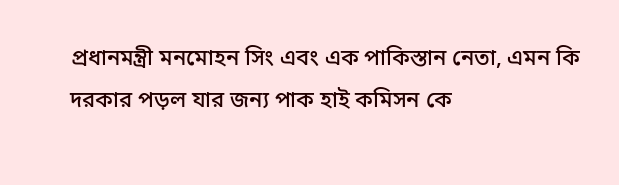প্রধানমন্ত্রী মনমোহন সিং এবং এক পাকিস্তান নেতা, এমন কি দরকার পড়ল যার জন্য পাক হাই কমিসন কে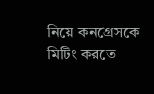নিয়ে কনগ্রেসকে মিটিং করতে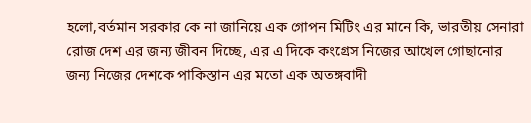হলো,বর্তমান সরকার কে না জানিয়ে এক গোপন মিটিং এর মানে কি, ভারতীয় সেনারা রোজ দেশ এর জন্য জীবন দিচ্ছে, এর এ দিকে কংগ্রেস নিজের আখেল গোছানোর জন্য নিজের দেশকে পাকিস্তান এর মতো এক অতঙ্গবাদী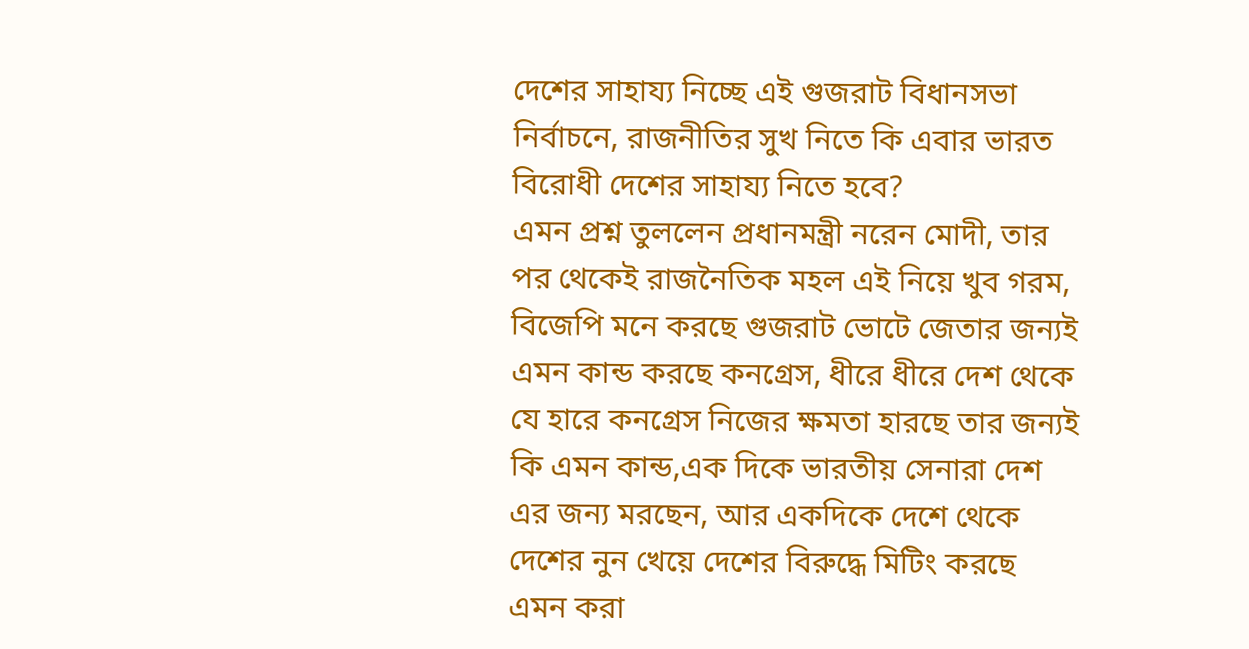দেশের সাহায্য নিচ্ছে এই গুজরাট বিধানসভা নির্বাচনে, রাজনীতির সুখ নিতে কি এবার ভারত বিরোধী দেশের সাহায্য নিতে হবে?
এমন প্রশ্ন তুললেন প্রধানমন্ত্রী নরেন মোদী, তার পর থেকেই রাজনৈতিক মহল এই নিয়ে খুব গরম, বিজেপি মনে করছে গুজরাট ভোটে জেতার জন্যই এমন কান্ড করছে কনগ্রেস, ধীরে ধীরে দেশ থেকে যে হারে কনগ্রেস নিজের ক্ষমতা হারছে তার জন্যই কি এমন কান্ড,এক দিকে ভারতীয় সেনারা দেশ এর জন্য মরছেন, আর একদিকে দেশে থেকে দেশের নুন খেয়ে দেশের বিরুদ্ধে মিটিং করছে এমন করা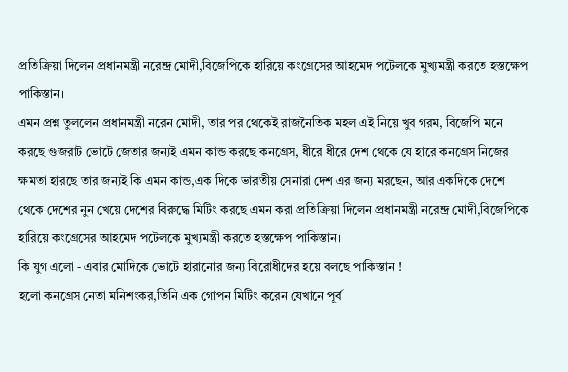প্রতিক্রিয়া দিলেন প্রধানমন্ত্রী নরেন্দ্র মোদী,বিজেপিকে হারিয়ে কংগ্রেসের আহমেদ পটেলকে মুখ্যমন্ত্রী করতে হস্তক্ষেপ পাকিস্তান।
এমন প্রশ্ন তুললেন প্রধানমন্ত্রী নরেন মোদী, তার পর থেকেই রাজনৈতিক মহল এই নিয়ে খুব গরম, বিজেপি মনে করছে গুজরাট ভোটে জেতার জন্যই এমন কান্ড করছে কনগ্রেস, ধীরে ধীরে দেশ থেকে যে হারে কনগ্রেস নিজের ক্ষমতা হারছে তার জন্যই কি এমন কান্ড,এক দিকে ভারতীয় সেনারা দেশ এর জন্য মরছেন, আর একদিকে দেশে থেকে দেশের নুন খেয়ে দেশের বিরুদ্ধে মিটিং করছে এমন করা প্রতিক্রিয়া দিলেন প্রধানমন্ত্রী নরেন্দ্র মোদী,বিজেপিকে হারিয়ে কংগ্রেসের আহমেদ পটেলকে মুখ্যমন্ত্রী করতে হস্তক্ষেপ পাকিস্তান।
কি যুগ এলো - এবার মোদিকে ভোটে হারানোর জন্য বিরোধীদের হয়ে বলছে পাকিস্তান !
হলো কনগ্রেস নেতা মনিশংকর,তিনি এক গোপন মিটিং করেন যেখানে পূর্ব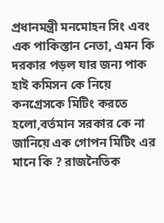প্রধানমন্ত্রী মনমোহন সিং এবং এক পাকিস্তান নেতা, এমন কি দরকার পড়ল যার জন্য পাক হাই কমিসন কে নিয়ে কনগ্রেসকে মিটিং করতে হলো,বর্তমান সরকার কে না জানিয়ে এক গোপন মিটিং এর মানে কি ? রাজনৈতিক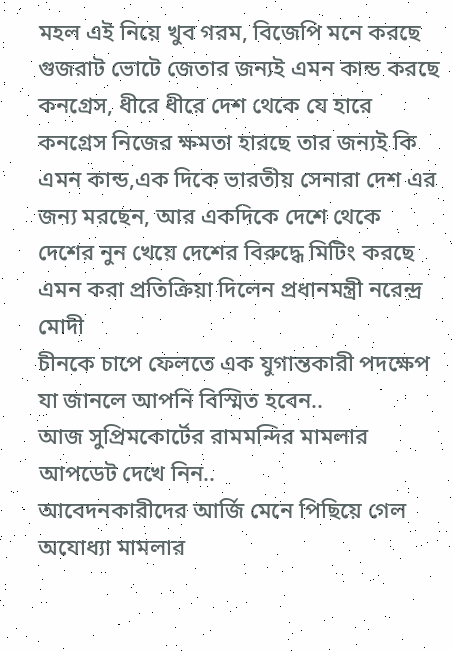মহল এই নিয়ে খুব গরম, বিজেপি মনে করছে গুজরাট ভোটে জেতার জন্যই এমন কান্ড করছে কনগ্রেস, ধীরে ধীরে দেশ থেকে যে হারে কনগ্রেস নিজের ক্ষমতা হারছে তার জন্যই কি এমন কান্ড,এক দিকে ভারতীয় সেনারা দেশ এর জন্য মরছেন, আর একদিকে দেশে থেকে দেশের নুন খেয়ে দেশের বিরুদ্ধে মিটিং করছে এমন করা প্রতিক্রিয়া দিলেন প্রধানমন্ত্রী নরেন্দ্র মোদী
চীনকে চাপে ফেলতে এক যুগান্তকারী পদক্ষেপ যা জানলে আপনি বিস্মিত হবেন..
আজ সুপ্রিমকোর্টের রামমন্দির মামলার আপডেট দেখে নিন..
আবেদনকারীদের আর্জি মেনে পিছিয়ে গেল অযোধ্যা মামলার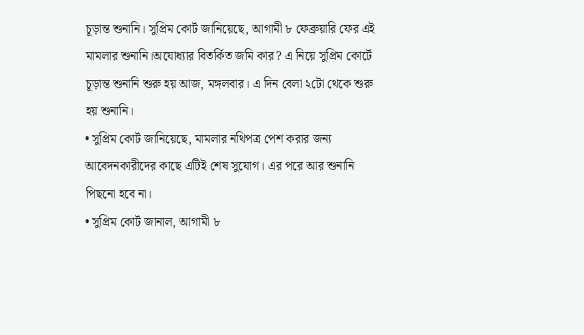চূড়ান্ত শুনানি। সুপ্রিম কোর্ট জানিয়েছে, আগামী ৮ ফেব্রুয়ারি ফের এই মামলার শুনানি।অযোধ্যার বিতর্কিত জমি কার? এ নিয়ে সুপ্রিম কোর্টে চূড়ান্ত শুনানি শুরু হয় আজ, মঙ্গলবার। এ দিন বেলা ২টো থেকে শুরু হয় শুনানি।
• সুপ্রিম কোর্ট জানিয়েছে, মামলার নথিপত্র পেশ করার জন্য আবেদনকারীদের কাছে এটিই শেষ সুযোগ। এর পরে আর শুনানি পিছনো হবে না।
• সুপ্রিম কোর্ট জানাল, আগামী ৮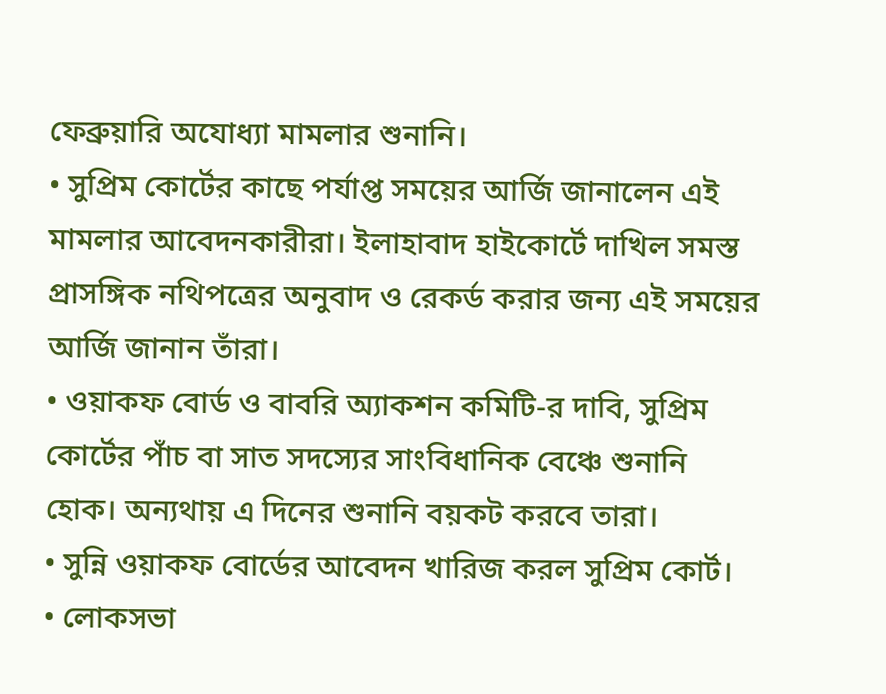ফেব্রুয়ারি অযোধ্যা মামলার শুনানি।
• সুপ্রিম কোর্টের কাছে পর্যাপ্ত সময়ের আর্জি জানালেন এই মামলার আবেদনকারীরা। ইলাহাবাদ হাইকোর্টে দাখিল সমস্ত প্রাসঙ্গিক নথিপত্রের অনুবাদ ও রেকর্ড করার জন্য এই সময়ের আর্জি জানান তাঁরা।
• ওয়াকফ বোর্ড ও বাবরি অ্যাকশন কমিটি-র দাবি, সুপ্রিম কোর্টের পাঁচ বা সাত সদস্যের সাংবিধানিক বেঞ্চে শুনানি হোক। অন্যথায় এ দিনের শুনানি বয়কট করবে তারা।
• সুন্নি ওয়াকফ বোর্ডের আবেদন খারিজ করল সুপ্রিম কোর্ট।
• লোকসভা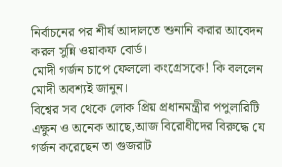নির্বাচনের পর শীর্ষ আদালতে শুনানি করার আবেদন করল সুন্নি ওয়াকফ বোর্ড।
মোদী গর্জন চাপে ফেললো কংগ্রেসকে! কি বললেন মোদী অবশ্যই জানুন।
বিশ্বের সব থেকে লোক প্রিয় প্রধানমন্ত্রীর পপুলারিটি এক্ষুন ও অনেক আছে,আজ বিরোধীদের বিরুদ্ধে যে গর্জন করেছেন তা গুজরাট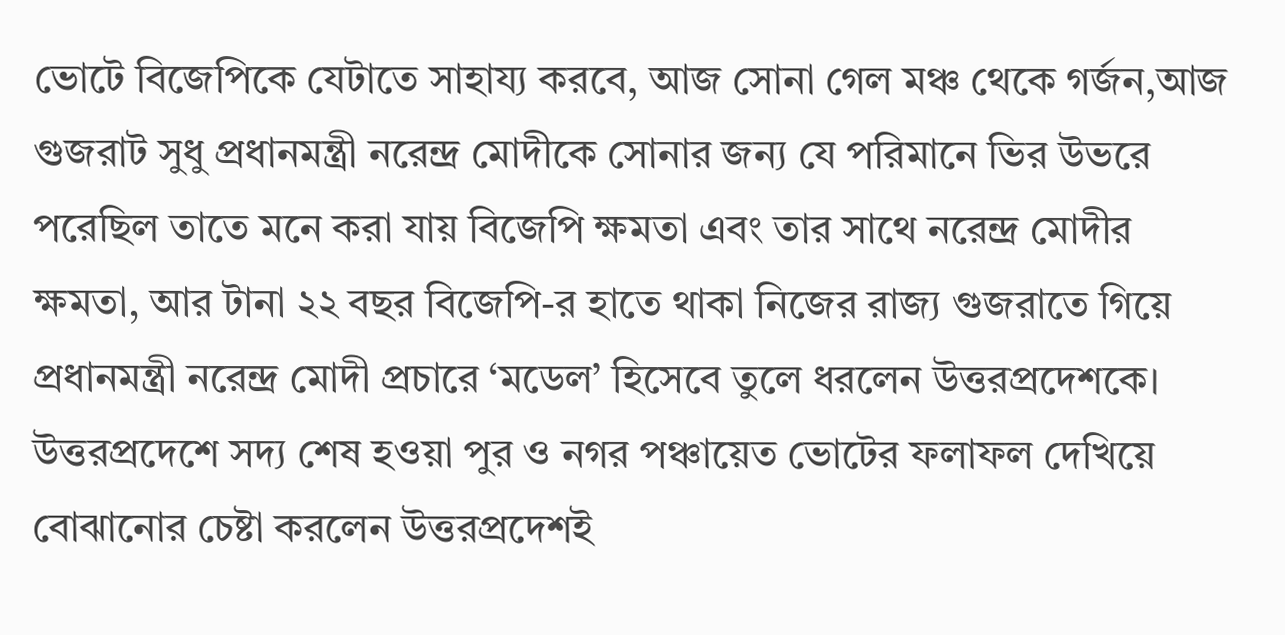ভোটে বিজেপিকে যেটাতে সাহায্য করবে, আজ সোনা গেল মঞ্চ থেকে গর্জন,আজ গুজরাট সুধু প্রধানমন্ত্রী নরেন্দ্র মোদীকে সোনার জন্য যে পরিমানে ভির উভরে পরেছিল তাতে মনে করা যায় বিজেপি ক্ষমতা এবং তার সাথে নরেন্দ্র মোদীর ক্ষমতা, আর টানা ২২ বছর বিজেপি-র হাতে থাকা নিজের রাজ্য গুজরাতে গিয়ে প্রধানমন্ত্রী নরেন্দ্র মোদী প্রচারে ‘মডেল’ হিসেবে তুলে ধরলেন উত্তরপ্রদেশকে। উত্তরপ্রদেশে সদ্য শেষ হওয়া পুর ও নগর পঞ্চায়েত ভোটের ফলাফল দেখিয়ে বোঝানোর চেষ্টা করলেন উত্তরপ্রদেশই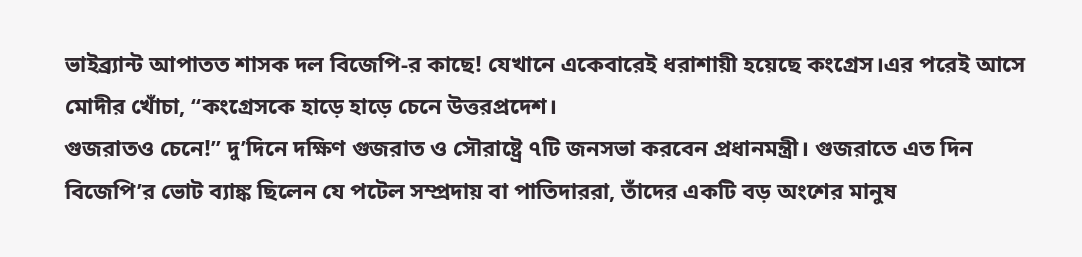ভাইব্র্যান্ট আপাতত শাসক দল বিজেপি-র কাছে! যেখানে একেবারেই ধরাশায়ী হয়েছে কংগ্রেস।এর পরেই আসে মোদীর খোঁচা, ‘‘কংগ্রেসকে হাড়ে হাড়ে চেনে উত্তরপ্রদেশ।
গুজরাতও চেনে!’’ দু’দিনে দক্ষিণ গুজরাত ও সৌরাষ্ট্রে ৭টি জনসভা করবেন প্রধানমন্ত্রী। গুজরাতে এত দিন বিজেপি’র ভোট ব্যাঙ্ক ছিলেন যে পটেল সম্প্রদায় বা পাতিদাররা, তাঁদের একটি বড় অংশের মানুষ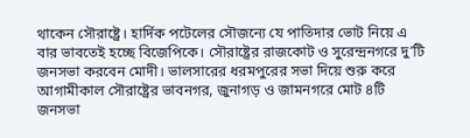থাকেন সৌরাষ্ট্রে। হার্দিক পটেলের সৌজন্যে যে পাতিদার ভোট নিয়ে এ বার ভাবতেই হচ্ছে বিজেপিকে। সৌরাষ্ট্রের রাজকোট ও সুরেন্দ্রনগরে দু’টি জনসভা করবেন মোদী। ভালসারের ধরমপুরের সভা দিয়ে শুরু করে আগামীকাল সৌরাষ্ট্রের ভাবনগর, জুনাগড় ও জামনগরে মোট ৪টি জনসভা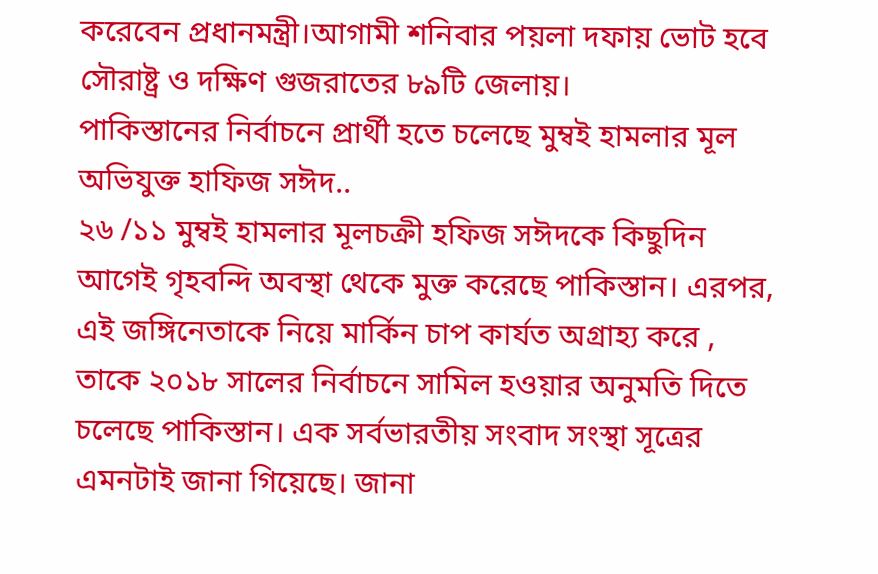করেবেন প্রধানমন্ত্রী।আগামী শনিবার পয়লা দফায় ভোট হবে সৌরাষ্ট্র ও দক্ষিণ গুজরাতের ৮৯টি জেলায়।
পাকিস্তানের নির্বাচনে প্রার্থী হতে চলেছে মুম্বই হামলার মূল অভিযুক্ত হাফিজ সঈদ..
২৬ /১১ মুম্বই হামলার মূলচক্রী হফিজ সঈদকে কিছুদিন আগেই গৃহবন্দি অবস্থা থেকে মুক্ত করেছে পাকিস্তান। এরপর, এই জঙ্গিনেতাকে নিয়ে মার্কিন চাপ কার্যত অগ্রাহ্য করে , তাকে ২০১৮ সালের নির্বাচনে সামিল হওয়ার অনুমতি দিতে চলেছে পাকিস্তান। এক সর্বভারতীয় সংবাদ সংস্থা সূত্রের এমনটাই জানা গিয়েছে। জানা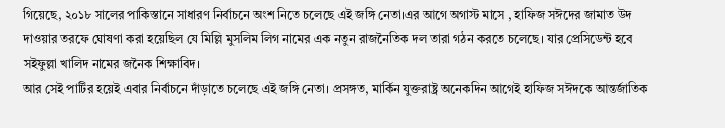গিয়েছে, ২০১৮ সালের পাকিস্তানে সাধারণ নির্বাচনে অংশ নিতে চলেছে এই জঙ্গি নেতা।এর আগে অগাস্ট মাসে , হাফিজ সঈদের জামাত উদ দাওয়ার তরফে ঘোষণা করা হয়েছিল যে মিল্লি মুসলিম লিগ নামের এক নতুন রাজনৈতিক দল তারা গঠন করতে চলেছে। যার প্রেসিডেন্ট হবে সইফুল্লা খালিদ নামের জনৈক শিক্ষাবিদ।
আর সেই পার্টির হয়েই এবার নির্বাচনে দাঁড়াতে চলেছে এই জঙ্গি নেতা। প্রসঙ্গত, মার্কিন যুক্তরাষ্ট্র অনেকদিন আগেই হাফিজ সঈদকে আন্তর্জাতিক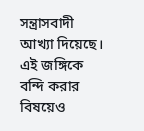সন্ত্রাসবাদী আখ্যা দিয়েছে। এই জঙ্গিকে বন্দি করার বিষয়েও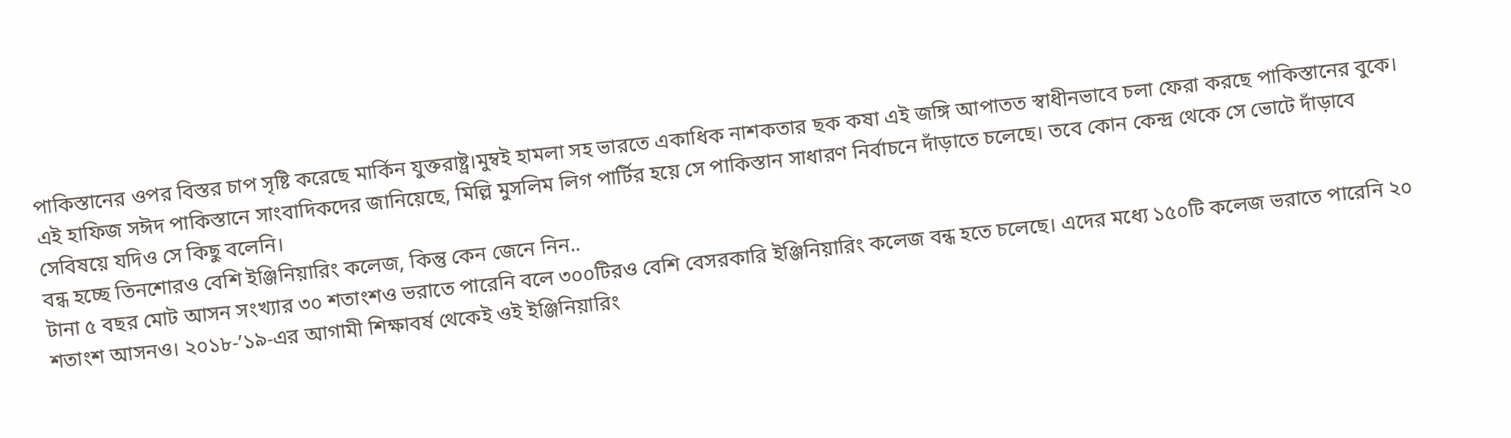পাকিস্তানের ওপর বিস্তর চাপ সৃষ্টি করেছে মার্কিন যুক্তরাষ্ট্র।মুম্বই হামলা সহ ভারতে একাধিক নাশকতার ছক কষা এই জঙ্গি আপাতত স্বাধীনভাবে চলা ফেরা করছে পাকিস্তানের বুকে। এই হাফিজ সঈদ পাকিস্তানে সাংবাদিকদের জানিয়েছে, মিল্লি মুসলিম লিগ পার্টির হয়ে সে পাকিস্তান সাধারণ নির্বাচনে দাঁড়াতে চলেছে। তবে কোন কেন্দ্র থেকে সে ভোটে দাঁড়াবে সেবিষয়ে যদিও সে কিছু বলেনি।
বন্ধ হচ্ছে তিনশোরও বেশি ইঞ্জিনিয়ারিং কলেজ, কিন্তু কেন জেনে নিন..
টানা ৫ বছর মোট আসন সংখ্যার ৩০ শতাংশও ভরাতে পারেনি বলে ৩০০টিরও বেশি বেসরকারি ইঞ্জিনিয়ারিং কলেজ বন্ধ হতে চলেছে। এদের মধ্যে ১৫০টি কলেজ ভরাতে পারেনি ২০ শতাংশ আসনও। ২০১৮-’১৯-এর আগামী শিক্ষাবর্ষ থেকেই ওই ইঞ্জিনিয়ারিং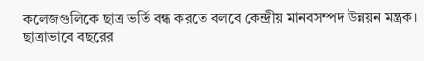কলেজগুলিকে ছাত্র ভর্তি বন্ধ করতে বলবে কেন্দ্রীয় মানবসম্পদ উন্নয়ন মন্ত্রক। ছাত্রাভাবে বছরের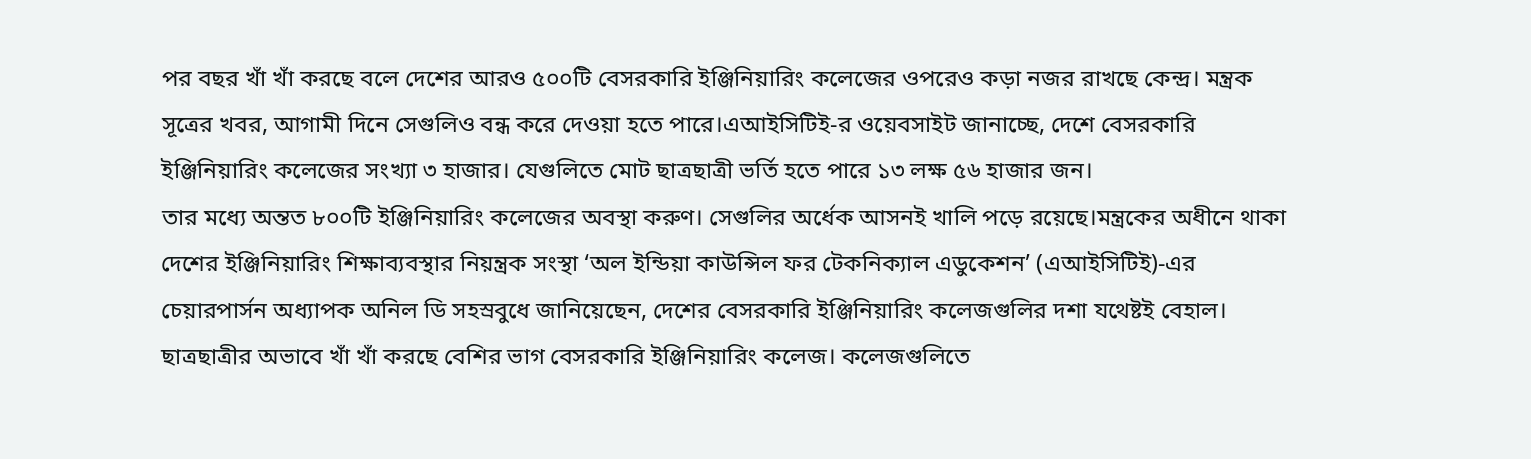পর বছর খাঁ খাঁ করছে বলে দেশের আরও ৫০০টি বেসরকারি ইঞ্জিনিয়ারিং কলেজের ওপরেও কড়া নজর রাখছে কেন্দ্র। মন্ত্রক সূত্রের খবর, আগামী দিনে সেগুলিও বন্ধ করে দেওয়া হতে পারে।এআইসিটিই-র ওয়েবসাইট জানাচ্ছে, দেশে বেসরকারি ইঞ্জিনিয়ারিং কলেজের সংখ্যা ৩ হাজার। যেগুলিতে মোট ছাত্রছাত্রী ভর্তি হতে পারে ১৩ লক্ষ ৫৬ হাজার জন।
তার মধ্যে অন্তত ৮০০টি ইঞ্জিনিয়ারিং কলেজের অবস্থা করুণ। সেগুলির অর্ধেক আসনই খালি পড়ে রয়েছে।মন্ত্রকের অধীনে থাকা দেশের ইঞ্জিনিয়ারিং শিক্ষাব্যবস্থার নিয়ন্ত্রক সংস্থা ‘অল ইন্ডিয়া কাউন্সিল ফর টেকনিক্যাল এডুকেশন’ (এআইসিটিই)-এর চেয়ারপার্সন অধ্যাপক অনিল ডি সহস্রবুধে জানিয়েছেন, দেশের বেসরকারি ইঞ্জিনিয়ারিং কলেজগুলির দশা যথেষ্টই বেহাল। ছাত্রছাত্রীর অভাবে খাঁ খাঁ করছে বেশির ভাগ বেসরকারি ইঞ্জিনিয়ারিং কলেজ। কলেজগুলিতে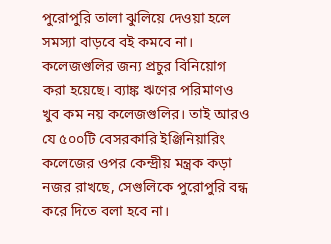পুরোপুরি তালা ঝুলিয়ে দেওয়া হলে সমস্যা বাড়বে বই কমবে না। কলেজগুলির জন্য প্রচুর বিনিয়োগ করা হয়েছে। ব্যাঙ্ক ঋণের পরিমাণও খুব কম নয় কলেজগুলির। তাই আরও যে ৫০০টি বেসরকারি ইঞ্জিনিয়ারিং কলেজের ওপর কেন্দ্রীয় মন্ত্রক কড়া নজর রাখছে, সেগুলিকে পুরোপুরি বন্ধ করে দিতে বলা হবে না।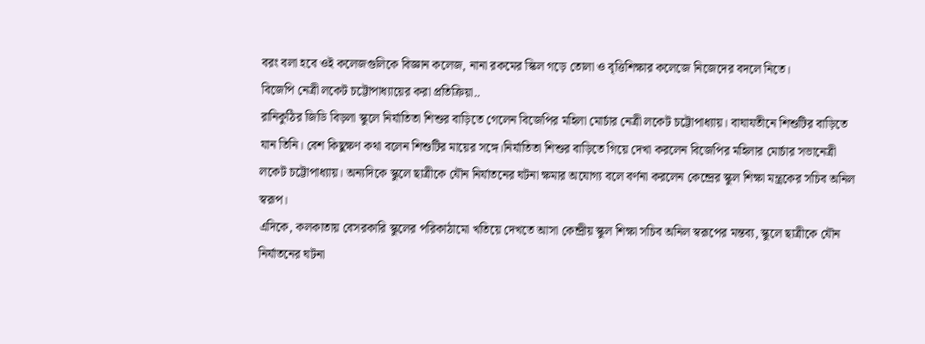বরং বলা হবে ওই কলেজগুলিকে বিজ্ঞান কলেজ, নানা রকমের স্কিল গড়ে তোলা ও বৃত্তিশিক্ষার কলেজে নিজেদের বদলে নিতে।
বিজেপি নেত্রী লকেট চট্টোপাধ্যায়ের করা প্রতিক্রিয়া..
রানিকুঠির জিডি বিড়লা স্কুলে নির্যাতিতা শিশুর বাড়িতে গেলেন বিজেপির মহিলা মোর্চার নেত্রী লকেট চট্টোপাধ্যায়। বাঘাযতীনে শিশুটির বাড়িতে যান তিনি। বেশ কিছুক্ষণ কথা বলেন শিশুটির মায়ের সঙ্গে।নির্যাতিতা শিশুর বাড়িতে গিয়ে দেখা করলেন বিজেপির মহিলার মোর্চার সভানেত্রী লকেট চট্টোপাধ্যায়। অন্যদিকে স্কুলে ছাত্রীকে যৌন নির্যাতনের ঘটনা ক্ষমার অযোগ্য বলে বর্ণনা করলেন কেন্দ্রের স্কুল শিক্ষা মন্ত্রকের সচিব অনিল স্বরূপ।
এদিকে, কলকাতায় বেসরকারি স্কুলের পরিকাঠামো খতিয়ে দেখতে আসা কেন্দ্রীয় স্কুল শিক্ষা সচিব অনিল স্বরূপের মন্তব্য, স্কুলে ছাত্রীকে যৌন নির্যাতনের ঘটনা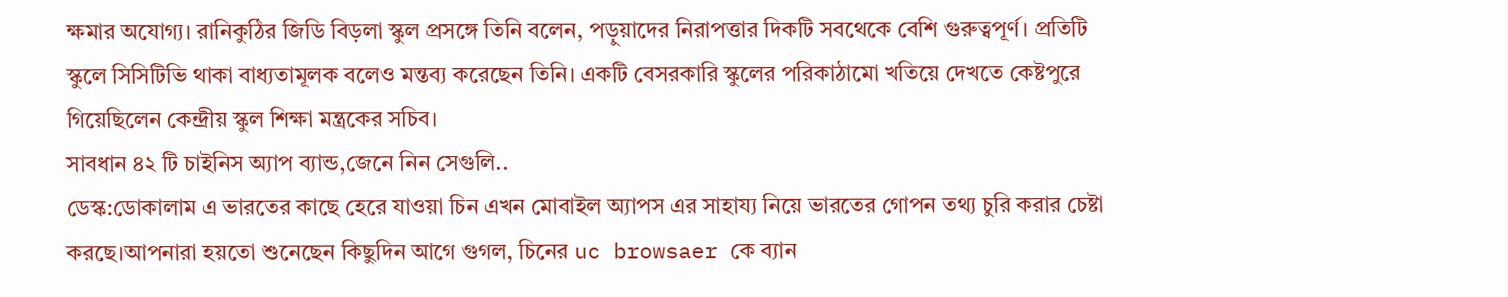ক্ষমার অযোগ্য। রানিকুঠির জিডি বিড়লা স্কুল প্রসঙ্গে তিনি বলেন, পড়ুয়াদের নিরাপত্তার দিকটি সবথেকে বেশি গুরুত্বপূর্ণ। প্রতিটি স্কুলে সিসিটিভি থাকা বাধ্যতামূলক বলেও মন্তব্য করেছেন তিনি। একটি বেসরকারি স্কুলের পরিকাঠামো খতিয়ে দেখতে কেষ্টপুরে গিয়েছিলেন কেন্দ্রীয় স্কুল শিক্ষা মন্ত্রকের সচিব।
সাবধান ৪২ টি চাইনিস অ্যাপ ব্যান্ড,জেনে নিন সেগুলি..
ডেস্ক:ডোকালাম এ ভারতের কাছে হেরে যাওয়া চিন এখন মোবাইল অ্যাপস এর সাহায্য নিয়ে ভারতের গোপন তথ্য চুরি করার চেষ্টা করছে।আপনারা হয়তো শুনেছেন কিছুদিন আগে গুগল, চিনের uc browsaer কে ব্যান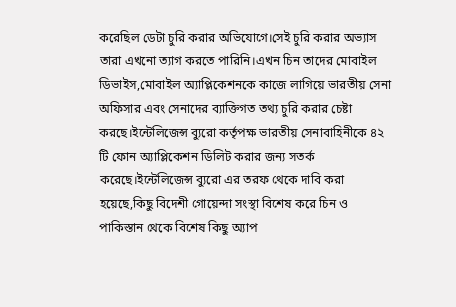করেছিল ডেটা চুরি করার অভিযোগে।সেই চুরি করার অভ্যাস তারা এখনো ত্যাগ করতে পারিনি।এখন চিন তাদের মোবাইল ডিভাইস,মোবাইল অ্যাপ্লিকেশনকে কাজে লাগিয়ে ভারতীয় সেনা অফিসার এবং সেনাদের ব্যাক্তিগত তথ্য চুরি করার চেষ্টা করছে।ইন্টেলিজেন্স ব্যুরো কর্তৃপক্ষ ভারতীয় সেনাবাহিনীকে ৪২ টি ফোন অ্যাপ্লিকেশন ডিলিট করার জন্য সতর্ক করেছে।ইন্টেলিজেন্স ব্যুরো এর তরফ থেকে দাবি করা হয়েছে,কিছু বিদেশী গোয়েন্দা সংস্থা বিশেষ করে চিন ও পাকিস্তান থেকে বিশেষ কিছু অ্যাপ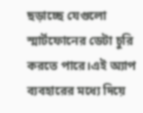ছড়াচ্ছে যেগুলো স্মার্টফোনের ডেটা চুরি করতে পারে।এই অ্যাপ ব্যবহারের মধ্যে দিয়ে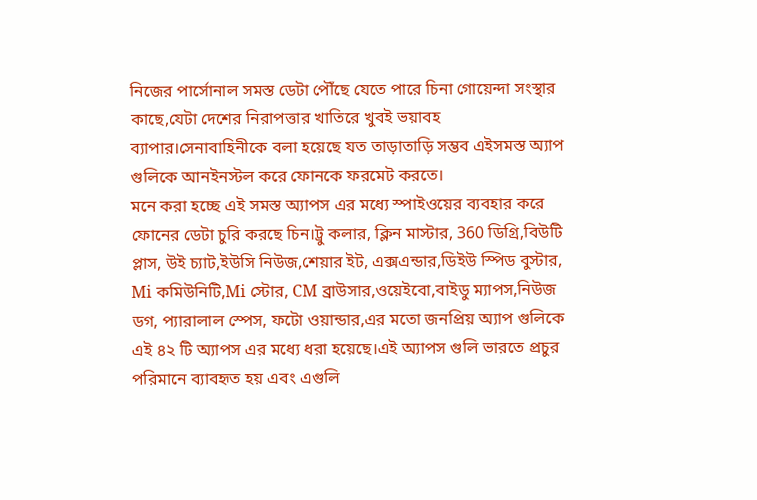নিজের পার্সোনাল সমস্ত ডেটা পৌঁছে যেতে পারে চিনা গোয়েন্দা সংস্থার কাছে,যেটা দেশের নিরাপত্তার খাতিরে খুবই ভয়াবহ ব্যাপার।সেনাবাহিনীকে বলা হয়েছে যত তাড়াতাড়ি সম্ভব এইসমস্ত অ্যাপ গুলিকে আনইনস্টল করে ফোনকে ফরমেট করতে।
মনে করা হচ্ছে এই সমস্ত অ্যাপস এর মধ্যে স্পাইওয়ের ব্যবহার করে ফোনের ডেটা চুরি করছে চিন।ট্রু কলার, ক্লিন মাস্টার, 360 ডিগ্রি,বিউটি প্লাস, উই চ্যাট,ইউসি নিউজ,শেয়ার ইট, এক্সএন্ডার,ডিইউ স্পিড বুস্টার, Mi কমিউনিটি,Mi স্টোর, CM ব্রাউসার,ওয়েইবো,বাইডু ম্যাপস,নিউজ ডগ, প্যারালাল স্পেস, ফটো ওয়ান্ডার,এর মতো জনপ্রিয় অ্যাপ গুলিকে এই ৪২ টি অ্যাপস এর মধ্যে ধরা হয়েছে।এই অ্যাপস গুলি ভারতে প্রচুর পরিমানে ব্যাবহৃত হয় এবং এগুলি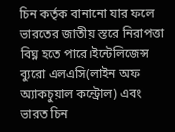চিন কর্তৃক বানানো যার ফলে ভারতের জাতীয় স্তরে নিরাপত্তা বিঘ্ন হতে পারে।ইন্টেলিজেন্স ব্যুরো এলএসি(লাইন অফ অ্যাকচুয়াল কন্ট্রোল) এবং ভারত চিন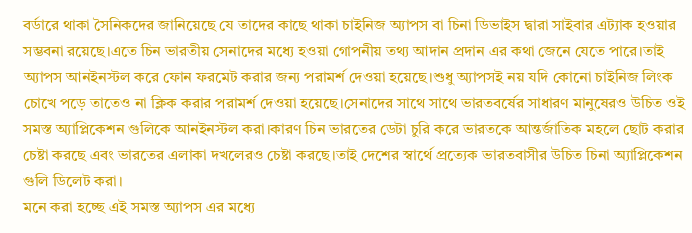বর্ডারে থাকা সৈনিকদের জানিয়েছে যে তাদের কাছে থাকা চাইনিজ অ্যাপস বা চিনা ডিভাইস দ্বারা সাইবার এট্যাক হওয়ার সম্ভবনা রয়েছে।এতে চিন ভারতীয় সেনাদের মধ্যে হওয়া গোপনীয় তথ্য আদান প্রদান এর কথা জেনে যেতে পারে।তাই অ্যাপস আনইনস্টল করে ফোন ফরমেট করার জন্য পরামর্শ দেওয়া হয়েছে।শুধু অ্যাপসই নয় যদি কোনো চাইনিজ লিংক চোখে পড়ে তাতেও না ক্লিক করার পরামর্শ দেওয়া হয়েছে।সেনাদের সাথে সাথে ভারতবর্ষের সাধারণ মানুষেরও উচিত ওই সমস্ত অ্যাপ্লিকেশন গুলিকে আনইনস্টল করা।কারণ চিন ভারতের ডেটা চুরি করে ভারতকে আন্তর্জাতিক মহলে ছোট করার চেষ্টা করছে এবং ভারতের এলাকা দখলেরও চেষ্টা করছে।তাই দেশের স্বার্থে প্ৰত্যেক ভারতবাসীর উচিত চিনা অ্যাপ্লিকেশন গুলি ডিলেট করা।
মনে করা হচ্ছে এই সমস্ত অ্যাপস এর মধ্যে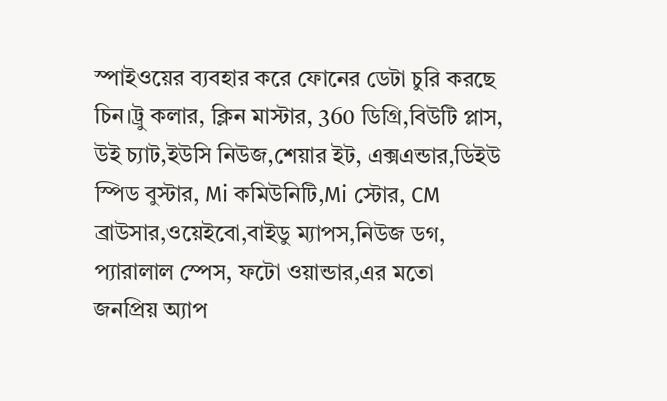স্পাইওয়ের ব্যবহার করে ফোনের ডেটা চুরি করছে চিন।ট্রু কলার, ক্লিন মাস্টার, 360 ডিগ্রি,বিউটি প্লাস, উই চ্যাট,ইউসি নিউজ,শেয়ার ইট, এক্সএন্ডার,ডিইউ স্পিড বুস্টার, Mi কমিউনিটি,Mi স্টোর, CM ব্রাউসার,ওয়েইবো,বাইডু ম্যাপস,নিউজ ডগ, প্যারালাল স্পেস, ফটো ওয়ান্ডার,এর মতো জনপ্রিয় অ্যাপ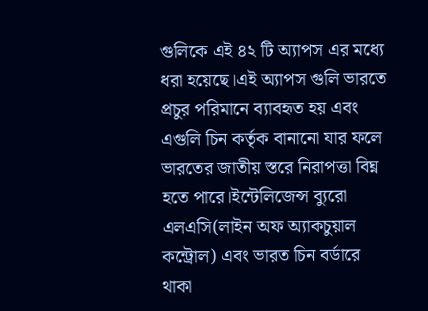গুলিকে এই ৪২ টি অ্যাপস এর মধ্যে ধরা হয়েছে।এই অ্যাপস গুলি ভারতে প্রচুর পরিমানে ব্যাবহৃত হয় এবং এগুলি চিন কর্তৃক বানানো যার ফলে ভারতের জাতীয় স্তরে নিরাপত্তা বিঘ্ন হতে পারে।ইন্টেলিজেন্স ব্যুরো এলএসি(লাইন অফ অ্যাকচুয়াল কন্ট্রোল) এবং ভারত চিন বর্ডারে থাকা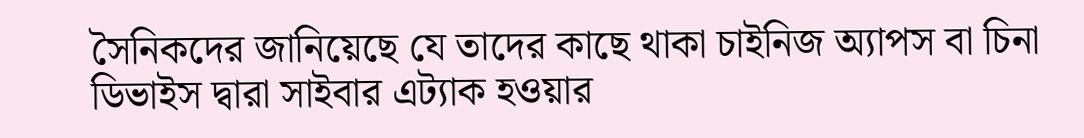সৈনিকদের জানিয়েছে যে তাদের কাছে থাকা চাইনিজ অ্যাপস বা চিনা ডিভাইস দ্বারা সাইবার এট্যাক হওয়ার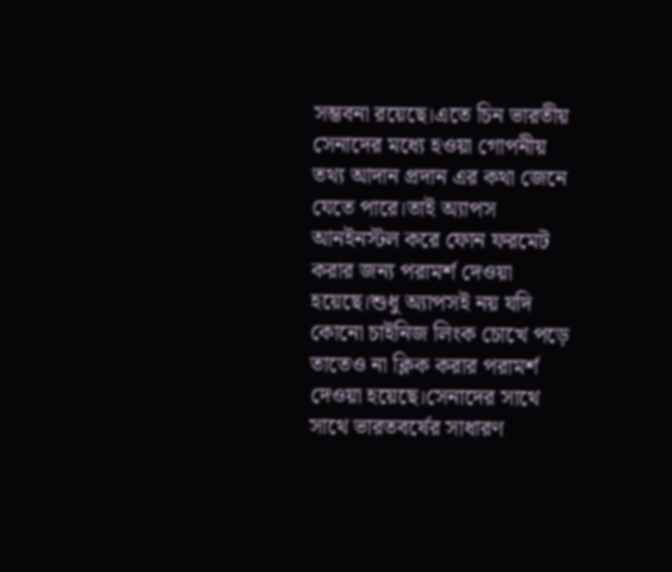সম্ভবনা রয়েছে।এতে চিন ভারতীয় সেনাদের মধ্যে হওয়া গোপনীয় তথ্য আদান প্রদান এর কথা জেনে যেতে পারে।তাই অ্যাপস আনইনস্টল করে ফোন ফরমেট করার জন্য পরামর্শ দেওয়া হয়েছে।শুধু অ্যাপসই নয় যদি কোনো চাইনিজ লিংক চোখে পড়ে তাতেও না ক্লিক করার পরামর্শ দেওয়া হয়েছে।সেনাদের সাথে সাথে ভারতবর্ষের সাধারণ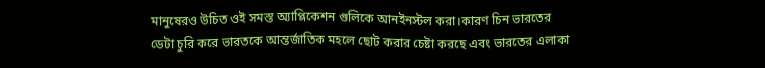মানুষেরও উচিত ওই সমস্ত অ্যাপ্লিকেশন গুলিকে আনইনস্টল করা।কারণ চিন ভারতের ডেটা চুরি করে ভারতকে আন্তর্জাতিক মহলে ছোট করার চেষ্টা করছে এবং ভারতের এলাকা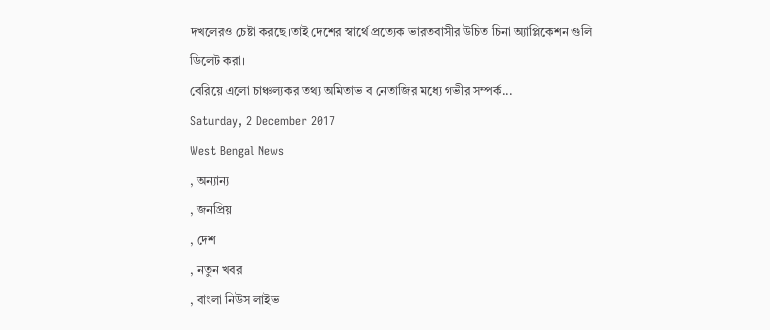দখলেরও চেষ্টা করছে।তাই দেশের স্বার্থে প্ৰত্যেক ভারতবাসীর উচিত চিনা অ্যাপ্লিকেশন গুলি ডিলেট করা।
বেরিয়ে এলো চাঞ্চল্যকর তথ্য অমিতাভ ব নেতাজির মধ্যে গভীর সম্পর্ক...
Saturday, 2 December 2017
West Bengal News
, অন্যান্য
, জনপ্রিয়
, দেশ
, নতুন খবর
, বাংলা নিউস লাইভ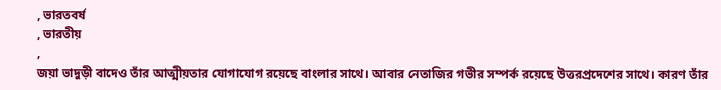, ভারতবর্ষ
, ভারতীয়
,
জয়া ভাদুড়ী বাদেও তাঁর আত্মীয়তার যোগাযোগ রয়েছে বাংলার সাথে। আবার নেতাজির গভীর সম্পর্ক রয়েছে উত্তরপ্রদেশের সাথে। কারণ তাঁর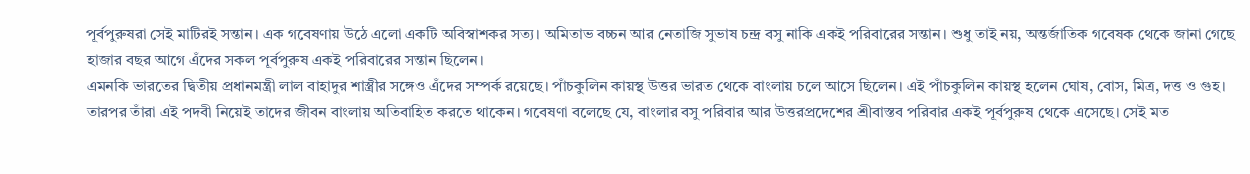পূর্বপুরুষরা সেই মাটিরই সন্তান। এক গবেষণায় উঠে এলো একটি অবিস্বাশকর সত্য। অমিতাভ বচ্চন আর নেতাজি সুভাষ চন্দ্র বসু নাকি একই পরিবারের সন্তান। শুধু তাই নয়, অন্তর্জাতিক গবেষক থেকে জানা গেছে হাজার বছর আগে এঁদের সকল পূর্বপুরুষ একই পরিবারের সন্তান ছিলেন।
এমনকি ভারতের দ্বিতীয় প্রধানমন্ত্রী লাল বাহাদুর শাস্ত্রীর সঙ্গেও এঁদের সম্পর্ক রয়েছে। পাঁচকুলিন কায়স্থ উত্তর ভারত থেকে বাংলায় চলে আসে ছিলেন। এই পাঁচকুলিন কায়স্থ হলেন ঘোষ, বোস, মিত্র, দত্ত ও গুহ। তারপর তাঁরা এই পদবী নিয়েই তাদের জীবন বাংলায় অতিবাহিত করতে থাকেন। গবেষণা বলেছে যে, বাংলার বসু পরিবার আর উত্তরপ্রদেশের শ্রীবাস্তব পরিবার একই পূর্বপুরুষ থেকে এসেছে। সেই মত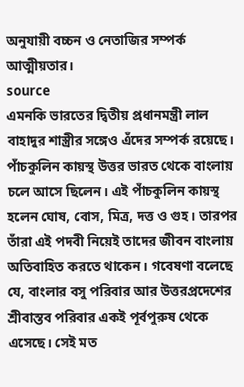অনুযায়ী বচ্চন ও নেতাজির সম্পর্ক আত্মীয়তার।
source
এমনকি ভারতের দ্বিতীয় প্রধানমন্ত্রী লাল বাহাদুর শাস্ত্রীর সঙ্গেও এঁদের সম্পর্ক রয়েছে। পাঁচকুলিন কায়স্থ উত্তর ভারত থেকে বাংলায় চলে আসে ছিলেন। এই পাঁচকুলিন কায়স্থ হলেন ঘোষ, বোস, মিত্র, দত্ত ও গুহ। তারপর তাঁরা এই পদবী নিয়েই তাদের জীবন বাংলায় অতিবাহিত করতে থাকেন। গবেষণা বলেছে যে, বাংলার বসু পরিবার আর উত্তরপ্রদেশের শ্রীবাস্তব পরিবার একই পূর্বপুরুষ থেকে এসেছে। সেই মত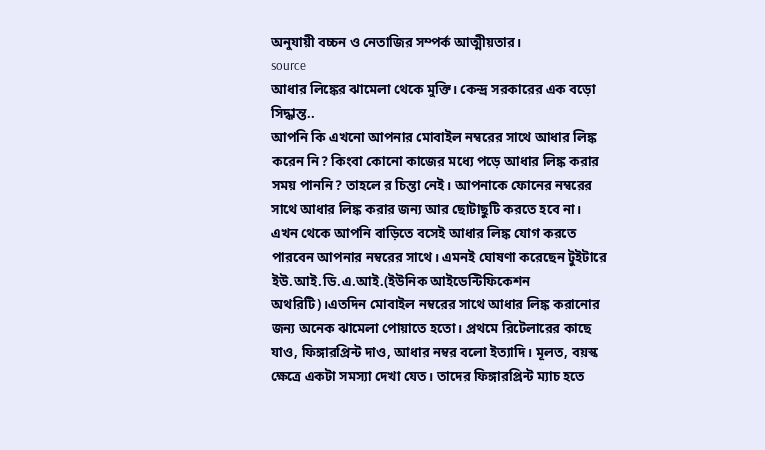অনুযায়ী বচ্চন ও নেতাজির সম্পর্ক আত্মীয়তার।
source
আধার লিঙ্কের ঝামেলা থেকে মুক্তি। কেন্দ্র সরকারের এক বড়ো সিদ্ধান্ত..
আপনি কি এখনো আপনার মোবাইল নম্বরের সাথে আধার লিঙ্ক করেন নি? কিংবা কোনো কাজের মধ্যে পড়ে আধার লিঙ্ক করার সময় পাননি? তাহলে র চিন্তা নেই। আপনাকে ফোনের নম্বরের সাথে আধার লিঙ্ক করার জন্য আর ছোটাছুটি করতে হবে না।
এখন থেকে আপনি বাড়িতে বসেই আধার লিঙ্ক যোগ করতে পারবেন আপনার নম্বরের সাথে। এমনই ঘোষণা করেছেন টুইটারে ইউ.আই.ডি.এ.আই.(ইউনিক আইডেন্টিফিকেশন অথরিটি)।এতদিন মোবাইল নম্বরের সাথে আধার লিঙ্ক করানোর জন্য অনেক ঝামেলা পোয়াতে হতো। প্রথমে রিটেলারের কাছে যাও, ফিঙ্গারপ্রিন্ট দাও, আধার নম্বর বলো ইত্যাদি। মূলত, বয়স্ক ক্ষেত্রে একটা সমস্যা দেখা যেত। তাদের ফিঙ্গারপ্রিন্ট ম্যাচ হতে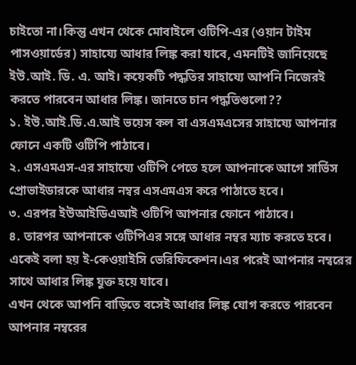চাইতো না।কিন্তু এখন থেকে মোবাইলে ওটিপি-এর (ওয়ান টাইম পাসওয়ার্ডের) সাহায্যে আধার লিঙ্ক করা যাবে, এমনটিই জানিয়েছে ইউ.আই. ডি. এ. আই। কয়েকটি পদ্ধতির সাহায্যে আপনি নিজেরই করতে পারবেন আধার লিঙ্ক। জানতে চান পদ্ধতিগুলো??
১. ইউ.আই.ডি.এ.আই ভয়েস কল বা এসএমএসের সাহায্যে আপনার ফোনে একটি ওটিপি পাঠাবে।
২. এসএমএস-এর সাহায্যে ওটিপি পেতে হলে আপনাকে আগে সার্ভিস প্রোভাইডারকে আধার নম্বর এসএমএস করে পাঠাতে হবে।
৩. এরপর ইউআইডিএআই ওটিপি আপনার ফোনে পাঠাবে।
৪. তারপর আপনাকে ওটিপিএর সঙ্গে আধার নম্বর ম্যাচ করতে হবে। একেই বলা হয় ই-কেওয়াইসি ভেরিফিকেশন।এর পরেই আপনার নম্বরের সাথে আধার লিঙ্ক যুক্ত হয়ে যাবে।
এখন থেকে আপনি বাড়িতে বসেই আধার লিঙ্ক যোগ করতে পারবেন আপনার নম্বরের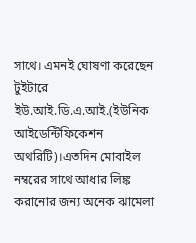সাথে। এমনই ঘোষণা করেছেন টুইটারে ইউ.আই.ডি.এ.আই.(ইউনিক আইডেন্টিফিকেশন অথরিটি)।এতদিন মোবাইল নম্বরের সাথে আধার লিঙ্ক করানোর জন্য অনেক ঝামেলা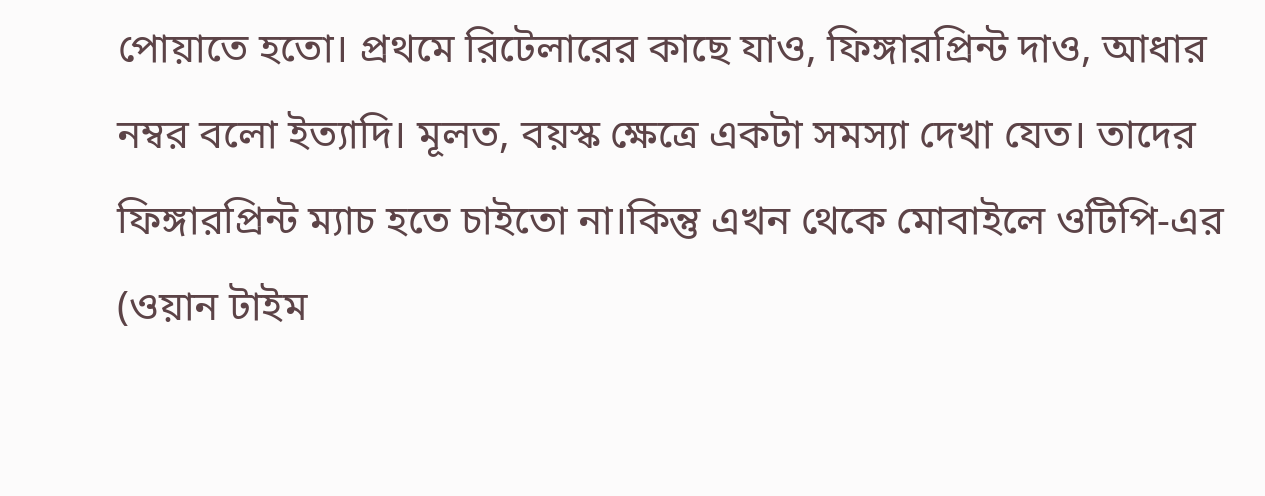পোয়াতে হতো। প্রথমে রিটেলারের কাছে যাও, ফিঙ্গারপ্রিন্ট দাও, আধার নম্বর বলো ইত্যাদি। মূলত, বয়স্ক ক্ষেত্রে একটা সমস্যা দেখা যেত। তাদের ফিঙ্গারপ্রিন্ট ম্যাচ হতে চাইতো না।কিন্তু এখন থেকে মোবাইলে ওটিপি-এর (ওয়ান টাইম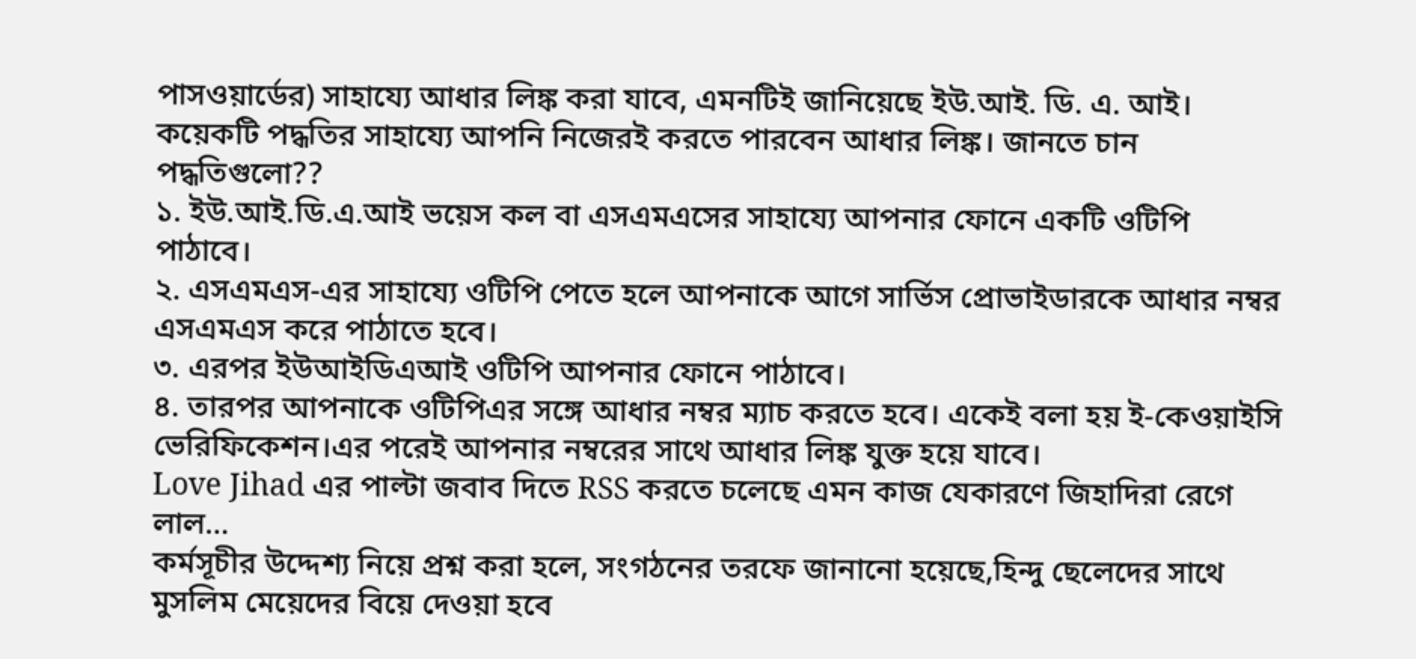পাসওয়ার্ডের) সাহায্যে আধার লিঙ্ক করা যাবে, এমনটিই জানিয়েছে ইউ.আই. ডি. এ. আই। কয়েকটি পদ্ধতির সাহায্যে আপনি নিজেরই করতে পারবেন আধার লিঙ্ক। জানতে চান পদ্ধতিগুলো??
১. ইউ.আই.ডি.এ.আই ভয়েস কল বা এসএমএসের সাহায্যে আপনার ফোনে একটি ওটিপি পাঠাবে।
২. এসএমএস-এর সাহায্যে ওটিপি পেতে হলে আপনাকে আগে সার্ভিস প্রোভাইডারকে আধার নম্বর এসএমএস করে পাঠাতে হবে।
৩. এরপর ইউআইডিএআই ওটিপি আপনার ফোনে পাঠাবে।
৪. তারপর আপনাকে ওটিপিএর সঙ্গে আধার নম্বর ম্যাচ করতে হবে। একেই বলা হয় ই-কেওয়াইসি ভেরিফিকেশন।এর পরেই আপনার নম্বরের সাথে আধার লিঙ্ক যুক্ত হয়ে যাবে।
Love Jihad এর পাল্টা জবাব দিতে RSS করতে চলেছে এমন কাজ যেকারণে জিহাদিরা রেগে লাল...
কর্মসূচীর উদ্দেশ্য নিয়ে প্রশ্ন করা হলে, সংগঠনের তরফে জানানো হয়েছে,হিন্দু ছেলেদের সাথে মুসলিম মেয়েদের বিয়ে দেওয়া হবে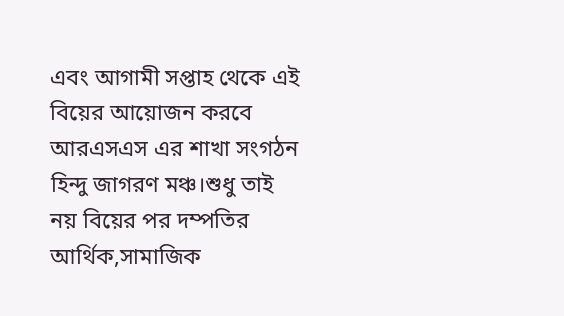এবং আগামী সপ্তাহ থেকে এই বিয়ের আয়োজন করবে আরএসএস এর শাখা সংগঠন হিন্দু জাগরণ মঞ্চ।শুধু তাই নয় বিয়ের পর দম্পতির আর্থিক,সামাজিক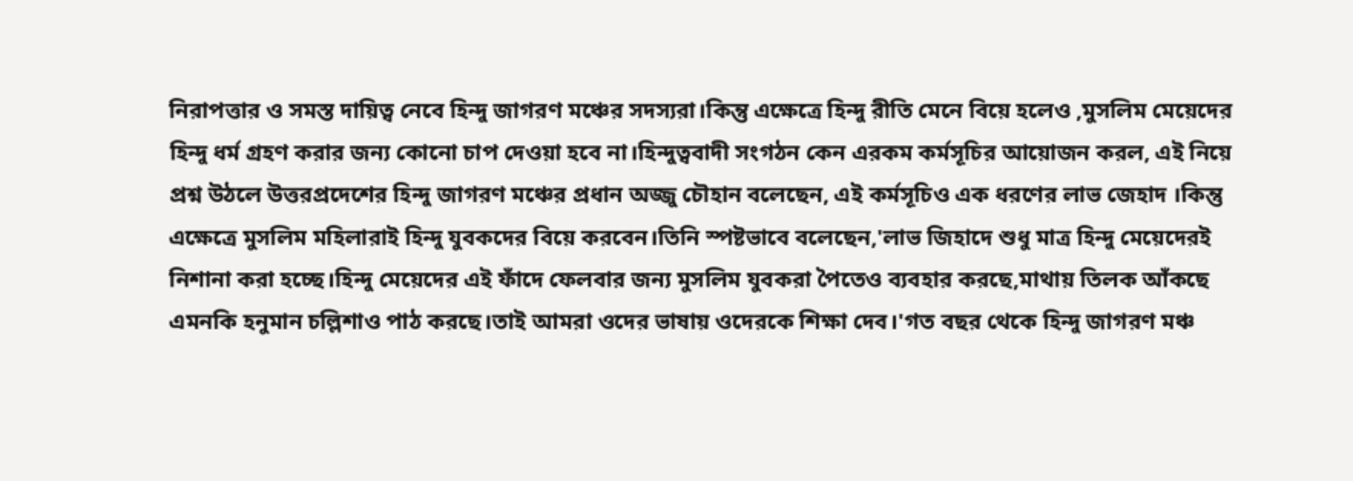নিরাপত্তার ও সমস্ত দায়িত্ব নেবে হিন্দু জাগরণ মঞ্চের সদস্যরা।কিন্তু এক্ষেত্রে হিন্দু রীতি মেনে বিয়ে হলেও ,মুসলিম মেয়েদের হিন্দু ধর্ম গ্রহণ করার জন্য কোনো চাপ দেওয়া হবে না।হিন্দুত্ববাদী সংগঠন কেন এরকম কর্মসূচির আয়োজন করল, এই নিয়ে প্রশ্ন উঠলে উত্তরপ্রদেশের হিন্দু জাগরণ মঞ্চের প্রধান অজ্জু চৌহান বলেছেন, এই কর্মসূচিও এক ধরণের লাভ জেহাদ ।কিন্তু এক্ষেত্রে মুসলিম মহিলারাই হিন্দু যুবকদের বিয়ে করবেন।তিনি স্পষ্টভাবে বলেছেন,'লাভ জিহাদে শুধু মাত্র হিন্দু মেয়েদেরই নিশানা করা হচ্ছে।হিন্দু মেয়েদের এই ফাঁদে ফেলবার জন্য মুসলিম যুবকরা পৈতেও ব্যবহার করছে,মাথায় তিলক আঁকছে এমনকি হনুমান চল্লিশাও পাঠ করছে।তাই আমরা ওদের ভাষায় ওদেরকে শিক্ষা দেব।'গত বছর থেকে হিন্দু জাগরণ মঞ্চ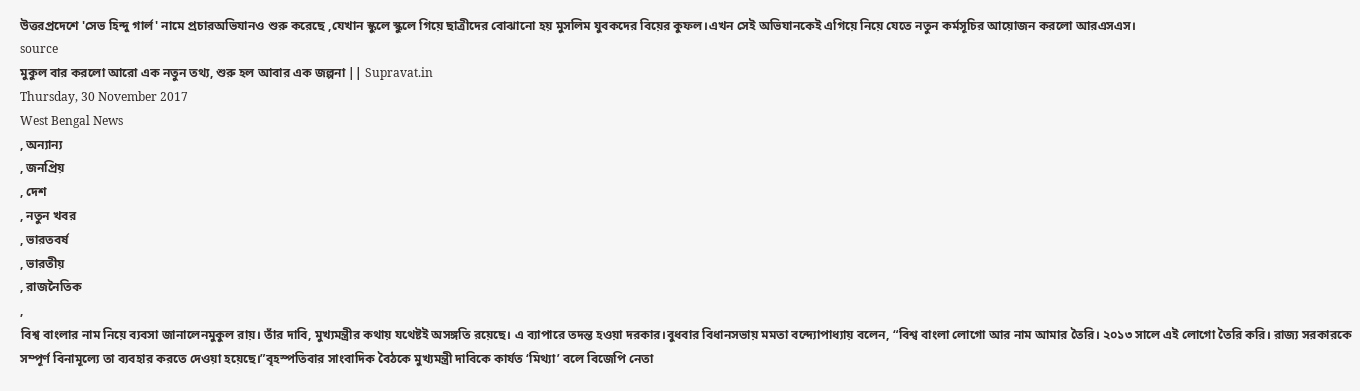উত্তরপ্রদেশে 'সেভ হিন্দু গার্ল' নামে প্রচারঅভিযানও শুরু করেছে ,যেখান স্কুলে স্কুলে গিয়ে ছাত্রীদের বোঝানো হয় মুসলিম যুবকদের বিয়ের কুফল।এখন সেই অভিযানকেই এগিয়ে নিয়ে যেতে নতুন কর্মসূচির আয়োজন করলো আরএসএস।
source
মুকুল বার করলো আরো এক নতুন তথ্য, শুরু হল আবার এক জল্পনা || Supravat.in
Thursday, 30 November 2017
West Bengal News
, অন্যান্য
, জনপ্রিয়
, দেশ
, নতুন খবর
, ভারতবর্ষ
, ভারতীয়
, রাজনৈতিক
,
বিশ্ব বাংলার নাম নিয়ে ব্যবসা জানালেনমুকুল রায়। তাঁর দাবি, মুখ্যমন্ত্রীর কথায় যথেষ্টই অসঙ্গতি রয়েছে। এ ব্যাপারে তদন্ত হওয়া দরকার।বুধবার বিধানসভায় মমতা বন্দ্যোপাধ্যায় বলেন, “বিশ্ব বাংলা লোগো আর নাম আমার তৈরি। ২০১৩ সালে এই লোগো তৈরি করি। রাজ্য সরকারকে সম্পূর্ণ বিনামূল্যে তা ব্যবহার করতে দেওয়া হয়েছে।”বৃহস্পতিবার সাংবাদিক বৈঠকে মুখ্যমন্ত্রী দাবিকে কার্যত ‘মিথ্যা’ বলে বিজেপি নেতা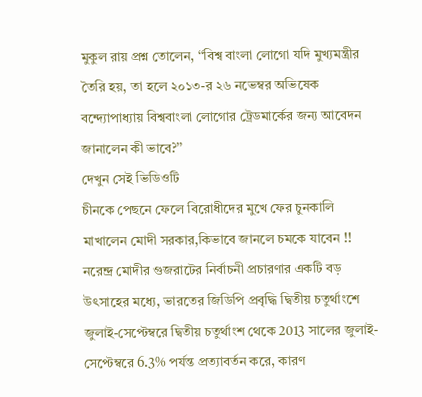মুকুল রায় প্রশ্ন তোলেন, ‘‘বিশ্ব বাংলা লোগো যদি মুখ্যমন্ত্রীর তৈরি হয়, তা হলে ২০১৩-র ২৬ নভেম্বর অভিষেক বন্দ্যোপাধ্যায় বিশ্ববাংলা লোগোর ট্রেডমার্কের জন্য আবেদন জানালেন কী ভাবে?’’
দেখুন সেই ভিডিওটি
চীনকে পেছনে ফেলে বিরোধীদের মুখে ফের চুনকালি মাখালেন মোদী সরকার,কিভাবে জানলে চমকে যাবেন !!
নরেন্দ্র মোদীর গুজরাটের নির্বাচনী প্রচারণার একটি বড় উৎসাহের মধ্যে, ভারতের জিডিপি প্রবৃদ্ধি দ্বিতীয় চতুর্থাংশে জুলাই-সেপ্টেম্বরে দ্বিতীয় চতুর্থাংশ থেকে 2013 সালের জুলাই-সেপ্টেম্বরে 6.3% পর্যন্ত প্রত্যাবর্তন করে, কারণ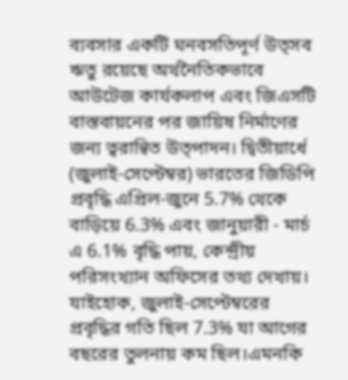ব্যবসার একটি ঘনবসতিপূর্ণ উত্সব ঋতু রয়েছে অর্থনৈতিকভাবে আউটেজ কার্যকলাপ এবং জিএসটি বাস্তবায়নের পর জায়িষ নির্মাণের জন্য ত্বরান্বিত উত্পাদন। দ্বিতীয়ার্ধে (জুলাই-সেপ্টেম্বর) ভারতের জিডিপি প্রবৃদ্ধি এপ্রিল-জুনে 5.7% থেকে বাড়িয়ে 6.3% এবং জানুয়ারী - মার্চ এ 6.1% বৃদ্ধি পায়, কেন্দ্রীয় পরিসংখ্যান অফিসের তথ্য দেখায়। যাইহোক, জুলাই-সেপ্টেম্বরের প্রবৃদ্ধির গতি ছিল 7.3% যা আগের বছরের তুলনায় কম ছিল।এমনকি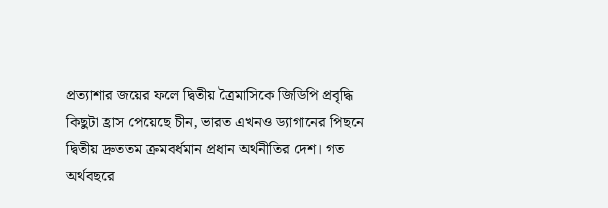প্রত্যাশার জয়ের ফলে দ্বিতীয় ত্রৈমাসিকে জিডিপি প্রবৃদ্ধি কিছুটা হ্রাস পেয়েছে চীন, ভারত এখনও ড্যাগানের পিছনে দ্বিতীয় দ্রুততম ক্রমবর্ধমান প্রধান অর্থনীতির দেশ। গত অর্থবছরে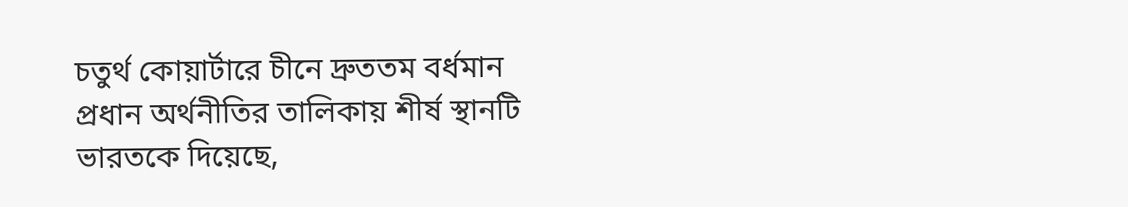চতুর্থ কোয়ার্টারে চীনে দ্রুততম বর্ধমান প্রধান অর্থনীতির তালিকায় শীর্ষ স্থানটি ভারতকে দিয়েছে,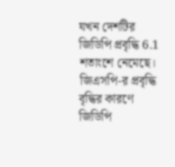যখন দেশটির জিডিপি প্রবৃদ্ধি 6.1 শতাংশে নেমেছে। জিএসপি-র প্রবৃদ্ধি বৃদ্ধির কারণে জিডিপি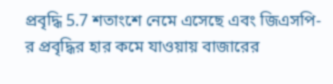প্রবৃদ্ধি 5.7 শতাংশে নেমে এসেছে এবং জিএসপি-র প্রবৃদ্ধির হার কমে যাওয়ায় বাজারের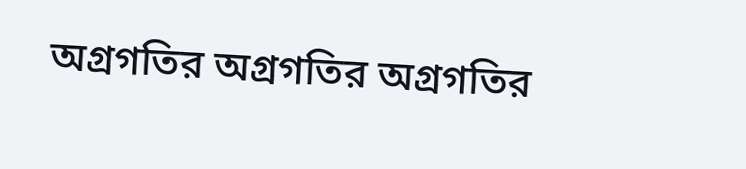অগ্রগতির অগ্রগতির অগ্রগতির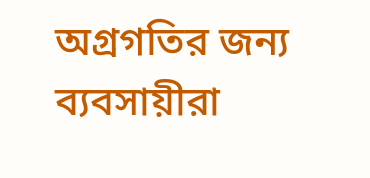অগ্রগতির জন্য ব্যবসায়ীরা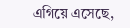এগিয়ে এসেছে,